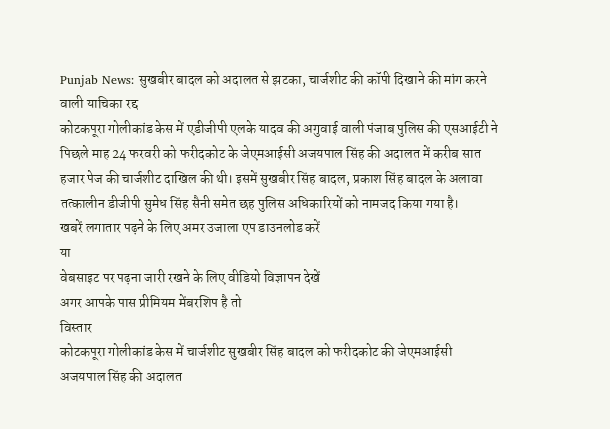Punjab News: सुखबीर बादल को अदालत से झटका, चार्जशीट की कॉपी दिखाने की मांग करने वाली याचिका रद्द
कोटकपूरा गोलीकांड केस में एडीजीपी एलके यादव की अगुवाई वाली पंजाब पुलिस की एसआईटी ने पिछले माह 24 फरवरी को फरीदकोट के जेएमआईसी अजयपाल सिंह की अदालत में करीब सात हजार पेज की चार्जशीट दाखिल की थी। इसमें सुखबीर सिंह बादल, प्रकाश सिंह बादल के अलावा तत्कालीन डीजीपी सुमेध सिंह सैनी समेत छह पुलिस अधिकारियों को नामजद किया गया है।
खबरें लगातार पढ़ने के लिए अमर उजाला एप डाउनलोड करें
या
वेबसाइट पर पढ़ना जारी रखने के लिए वीडियो विज्ञापन देखें
अगर आपके पास प्रीमियम मेंबरशिप है तो
विस्तार
कोटकपूरा गोलीकांड केस में चार्जशीट सुखबीर सिंह बादल को फरीदकोट की जेएमआईसी अजयपाल सिंह की अदालत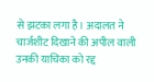से झटका लगा है। अदालत ने चार्जशीट दिखाने की अपील वाली उनकी याचिका को रद्द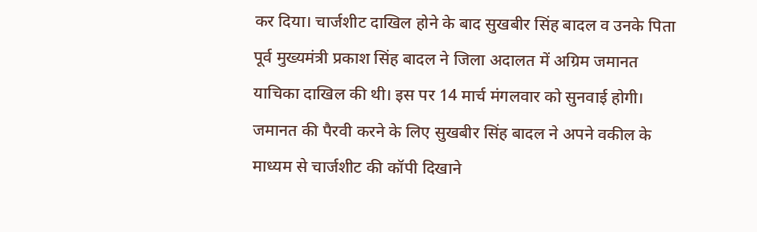कर दिया। चार्जशीट दाखिल होने के बाद सुखबीर सिंह बादल व उनके पिता पूर्व मुख्यमंत्री प्रकाश सिंह बादल ने जिला अदालत में अग्रिम जमानत याचिका दाखिल की थी। इस पर 14 मार्च मंगलवार को सुनवाई होगी। जमानत की पैरवी करने के लिए सुखबीर सिंह बादल ने अपने वकील के माध्यम से चार्जशीट की कॉपी दिखाने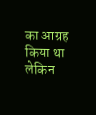का आग्रह किया था लेकिन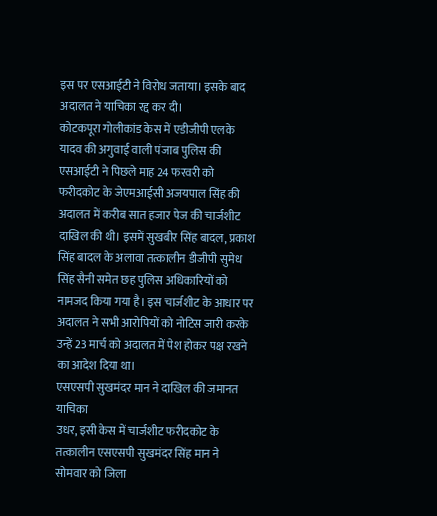इस पर एसआईटी ने विरोध जताया। इसके बाद अदालत ने याचिका रद्द कर दी।
कोटकपूरा गोलीकांड केस में एडीजीपी एलके यादव की अगुवाई वाली पंजाब पुलिस की एसआईटी ने पिछले माह 24 फरवरी को फरीदकोट के जेएमआईसी अजयपाल सिंह की अदालत में करीब सात हजार पेज की चार्जशीट दाखिल की थी। इसमें सुखबीर सिंह बादल, प्रकाश सिंह बादल के अलावा तत्कालीन डीजीपी सुमेध सिंह सैनी समेत छह पुलिस अधिकारियों को नामजद किया गया है। इस चार्जशीट के आधार पर अदालत ने सभी आरोपियों को नोटिस जारी करके उन्हें 23 मार्च को अदालत में पेश होकर पक्ष रखने का आदेश दिया था।
एसएसपी सुखमंदर मान ने दाखिल की जमानत याचिका
उधर, इसी केस में चार्जशीट फरीदकोट के तत्कालीन एसएसपी सुखमंदर सिंह मान ने सोमवार को जिला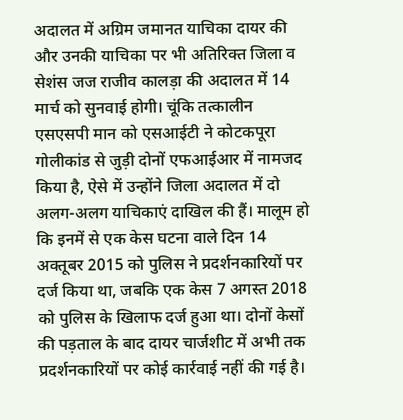अदालत में अग्रिम जमानत याचिका दायर की और उनकी याचिका पर भी अतिरिक्त जिला व सेशंस जज राजीव कालड़ा की अदालत में 14 मार्च को सुनवाई होगी। चूंकि तत्कालीन एसएसपी मान को एसआईटी ने कोटकपूरा गोलीकांड से जुड़ी दोनों एफआईआर में नामजद किया है, ऐसे में उन्होंने जिला अदालत में दो अलग-अलग याचिकाएं दाखिल की हैं। मालूम हो कि इनमें से एक केस घटना वाले दिन 14 अक्तूबर 2015 को पुलिस ने प्रदर्शनकारियों पर दर्ज किया था, जबकि एक केस 7 अगस्त 2018 को पुलिस के खिलाफ दर्ज हुआ था। दोनों केसों की पड़ताल के बाद दायर चार्जशीट में अभी तक प्रदर्शनकारियों पर कोई कार्रवाई नहीं की गई है।